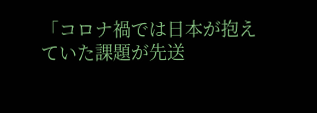「コロナ禍では日本が抱えていた課題が先送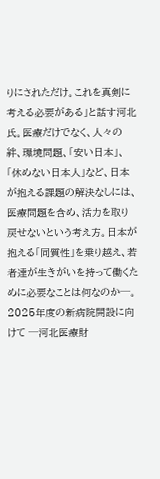りにされただけ。これを真剣に考える必要がある」と話す河北氏。医療だけでなく、人々の絆、環境問題、「安い日本」、「休めない日本人」など、日本が抱える課題の解決なしには、医療問題を含め、活力を取り戻せないという考え方。日本が抱える「同質性」を乗り越え、若者達が生きがいを持って働くために必要なことは何なのか─。 2025年度の新病院開設に向けて ─河北医療財